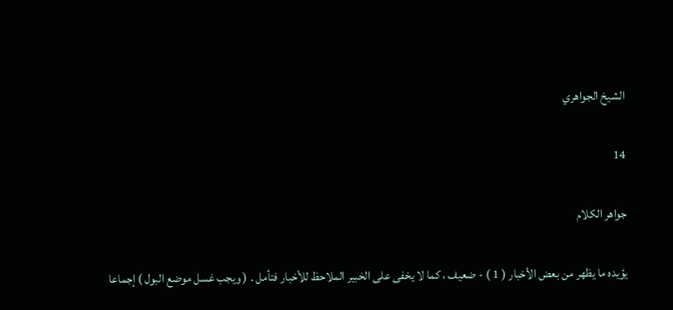الشيخ الجواهري

14

جواهر الكلام

يؤيده ما يظهر من بعض الأخبار ( 1 ) - ضعيف ، كما لا يخفى على الخبير الملاحظ للأخبار فتأمل . ( ويجب غسل موضع البول ) إجماعا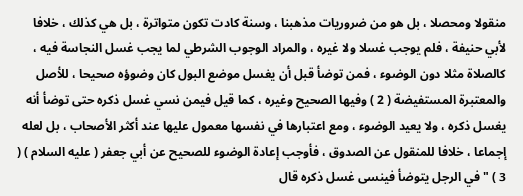منقولا ومحصلا ، بل هو من ضروريات مذهبنا ، وسنة كادت تكون متواترة ، بل هي كذلك ، خلافا لأبي حنيفة ، فلم يوجب غسلا ولا غيره ، والمراد الوجوب الشرطي لما يجب غسل النجاسة فيه ، كالصلاة مثلا دون الوضوء ، فمن توضأ قبل أن يغسل موضع البول كان وضوؤه صحيحا ، للأصل والمعتبرة المستفيضة ( 2 ) وفيها الصحيح وغيره ، كما قيل فيمن نسي غسل ذكره حتى توضأ أنه يغسل ذكره ، ولا يعيد الوضوء ، ومع اعتبارها في نفسها معمول عليها عند أكثر الأصحاب ، بل لعله إجماعا ، خلافا للمنقول عن الصدوق ، فأوجب إعادة الوضوء للصحيح عن أبي جعفر ( عليه السلام ) ( 3 ) " في الرجل يتوضأ فينسى غسل ذكره قال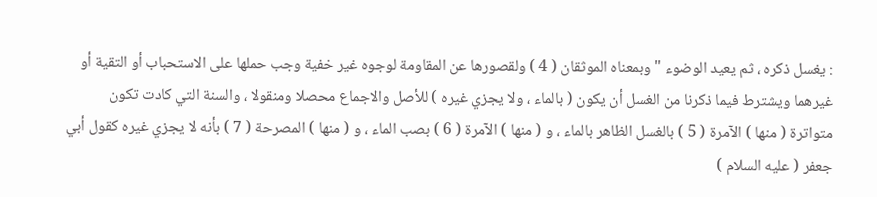: يغسل ذكره ، ثم يعيد الوضوء " وبمعناه الموثقان ( 4 ) ولقصورها عن المقاومة لوجوه غير خفية وجب حملها على الاستحباب أو التقية أو غيرهما ويشترط فيما ذكرنا من الغسل أن يكون ( بالماء ، ولا يجزي غيره ) للأصل والاجماع محصلا ومنقولا ، والسنة التي كادت تكون متواترة ( منها ) الآمرة ( 5 ) بالغسل الظاهر بالماء ، و ( منها ) الآمرة ( 6 ) بصب الماء ، و ( منها ) المصرحة ( 7 ) بأنه لا يجزي غيره كقول أبي جعفر ( عليه السلام )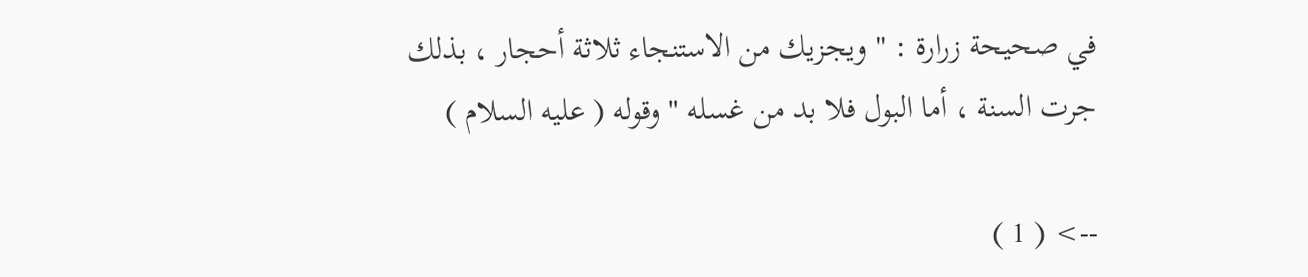في صحيحة زرارة : " ويجزيك من الاستنجاء ثلاثة أحجار ، بذلك جرت السنة ، أما البول فلا بد من غسله " وقوله ( عليه السلام )

--> ( 1 )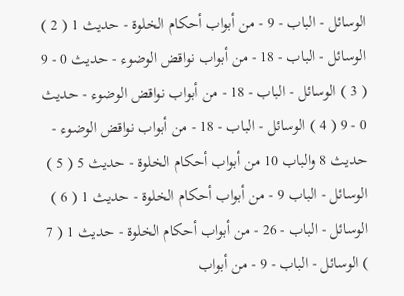الوسائل - الباب - 9 - من أبواب أحكام الخلوة - حديث 1 ( 2 ) الوسائل - الباب - 18 - من أبواب نواقض الوضوء - حديث 0 - 9 ( 3 ) الوسائل - الباب - 18 - من أبواب نواقض الوضوء - حديث 0 - 9 ( 4 ) الوسائل - الباب - 18 - من أبواب نواقض الوضوء - حديث 8 والباب 10 من أبواب أحكام الخلوة - حديث 5 ( 5 ) الوسائل - الباب 9 - من أبواب أحكام الخلوة - حديث 1 ( 6 ) الوسائل - الباب - 26 - من أبواب أحكام الخلوة - حديث 1 ( 7 ) الوسائل - الباب - 9 - من أبواب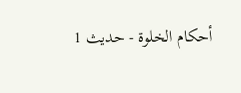أحكام الخلوة - حديث 1